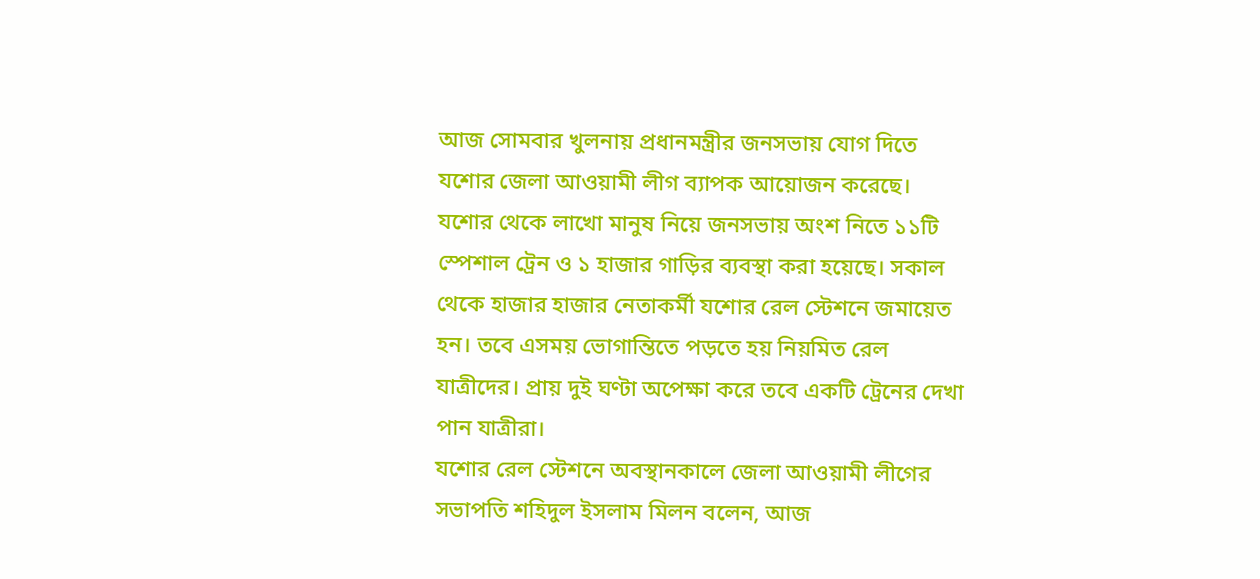আজ সোমবার খুলনায় প্রধানমন্ত্রীর জনসভায় যোগ দিতে যশোর জেলা আওয়ামী লীগ ব্যাপক আয়োজন করেছে। যশোর থেকে লাখো মানুষ নিয়ে জনসভায় অংশ নিতে ১১টি স্পেশাল ট্রেন ও ১ হাজার গাড়ির ব্যবস্থা করা হয়েছে। সকাল থেকে হাজার হাজার নেতাকর্মী যশোর রেল স্টেশনে জমায়েত হন। তবে এসময় ভোগান্তিতে পড়তে হয় নিয়মিত রেল যাত্রীদের। প্রায় দুই ঘণ্টা অপেক্ষা করে তবে একটি ট্রেনের দেখা পান যাত্রীরা।
যশোর রেল স্টেশনে অবস্থানকালে জেলা আওয়ামী লীগের সভাপতি শহিদুল ইসলাম মিলন বলেন, আজ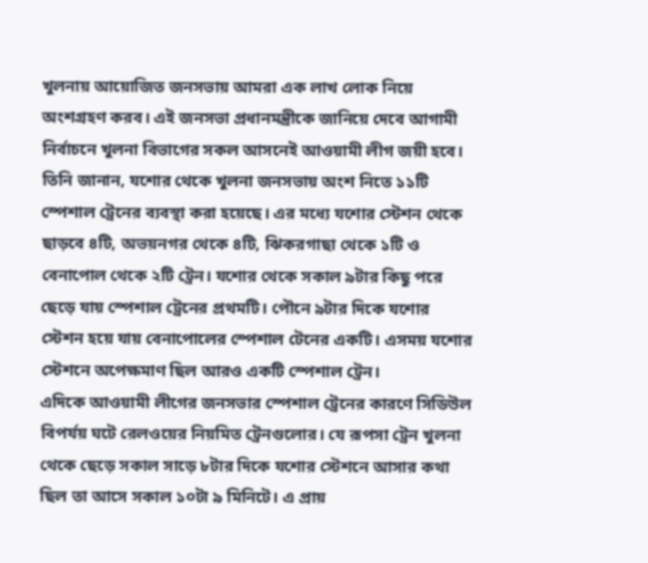খুলনায় আয়োজিত জনসভায় আমরা এক লাখ লোক নিয়ে অংশগ্রহণ করব। এই জনসভা প্রধানমন্ত্রীকে জানিয়ে দেবে আগামী নির্বাচনে খুলনা বিভাগের সকল আসনেই আওয়ামী লীগ জয়ী হবে।
তিনি জানান, যশোর থেকে খুলনা জনসভায় অংশ নিতে ১১টি স্পেশাল ট্রেনের ব্যবস্থা করা হয়েছে। এর মধ্যে যশোর স্টেশন থেকে ছাড়বে ৪টি, অভয়নগর থেকে ৪টি, ঝিকরগাছা থেকে ১টি ও বেনাপোল থেকে ২টি ট্রেন। যশোর থেকে সকাল ৯টার কিছু পরে ছেড়ে যায় স্পেশাল ট্রেনের প্রথমটি। পৌনে ৯টার দিকে যশোর স্টেশন হয়ে যায় বেনাপোলের স্পেশাল টেনের একটি। এসময় যশোর স্টেশনে অপেক্ষমাণ ছিল আরও একটি স্পেশাল ট্রেন।
এদিকে আওয়ামী লীগের জনসভার স্পেশাল ট্রেনের কারণে সিডিউল বিপর্যয় ঘটে রেলওয়ের নিয়মিত ট্রেনগুলোর। যে রূপসা ট্রেন খুলনা থেকে ছেড়ে সকাল সাড়ে ৮টার দিকে যশোর স্টেশনে আসার কথা ছিল তা আসে সকাল ১০টা ৯ মিনিটে। এ প্রায়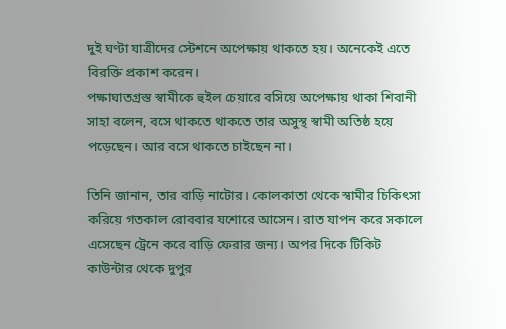দুই ঘণ্টা যাত্রীদের স্টেশনে অপেক্ষায় থাকতে হয়। অনেকেই এতে বিরক্তি প্রকাশ করেন।
পক্ষাঘাতগ্রস্ত স্বামীকে হুইল চেয়ারে বসিয়ে অপেক্ষায় থাকা শিবানী সাহা বলেন, বসে থাকতে থাকতে তার অসুস্থ স্বামী অতিষ্ঠ হয়ে পড়েছেন। আর বসে থাকতে চাইছেন না।

তিনি জানান, তার বাড়ি নাটোর। কোলকাতা থেকে স্বামীর চিকিৎসা করিয়ে গতকাল রোববার যশোরে আসেন। রাত যাপন করে সকালে এসেছেন ট্রেনে করে বাড়ি ফেরার জন্য। অপর দিকে টিকিট কাউন্টার থেকে দুপুর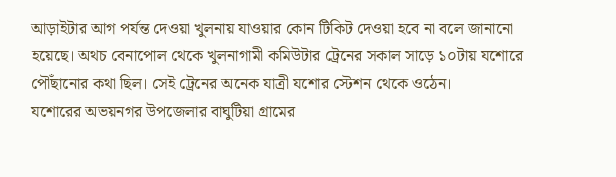আড়াইটার আগ পর্যন্ত দেওয়া খুলনায় যাওয়ার কোন টিকিট দেওয়া হবে না বলে জানানো হয়েছে। অথচ বেনাপোল থেকে খুলনাগামী কমিউটার ট্রেনের সকাল সাড়ে ১০টায় যশোরে পৌঁছানোর কথা ছিল। সেই ট্রেনের অনেক যাত্রী যশোর স্টেশন থেকে ওঠেন।
যশোরের অভয়নগর উপজেলার বাঘুটিয়া গ্রামের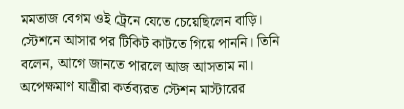মমতাজ বেগম ওই ট্রেনে যেতে চেয়েছিলেন বাড়ি। স্টেশনে আসার পর টিকিট কাটতে গিয়ে পাননি। তিনি বলেন, আগে জানতে পারলে আজ আসতাম না। অপেক্ষমাণ যাত্রীরা কর্তব্যরত স্টেশন মাস্টারের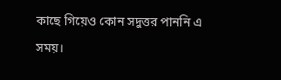কাছে গিয়েও কোন সদুত্তর পাননি এ সময়।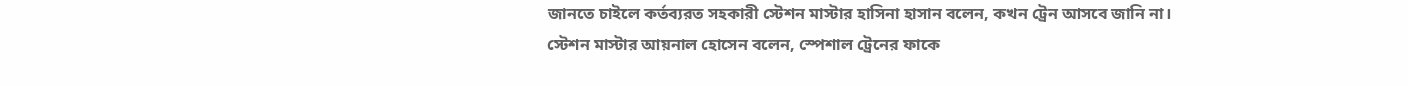জানতে চাইলে কর্তব্যরত সহকারী স্টেশন মাস্টার হাসিনা হাসান বলেন, কখন ট্রেন আসবে জানি না।
স্টেশন মাস্টার আয়নাল হোসেন বলেন, স্পেশাল ট্রেনের ফাকে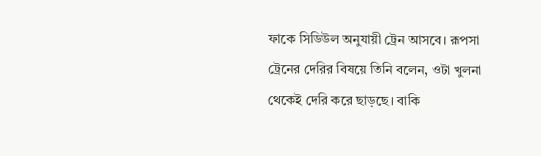ফাকে সিডিউল অনুযায়ী ট্রেন আসবে। রূপসা ট্রেনের দেরির বিষয়ে তিনি বলেন, ওটা খুলনা থেকেই দেরি করে ছাড়ছে। বাকি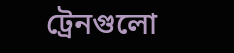ট্রেনগুলো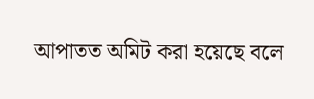আপাতত অমিট করা হয়েছে বলে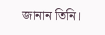জানান তিনি।